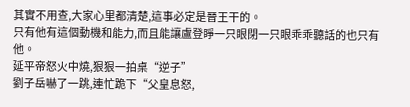其實不用查,大家心里都清楚,這事必定是晉王干的。
只有他有這個動機和能力,而且能讓盧登睜一只眼閉一只眼乖乖聽話的也只有他。
延平帝怒火中燒,狠狠一拍桌“逆子”
劉子岳嚇了一跳,連忙跪下“父皇息怒,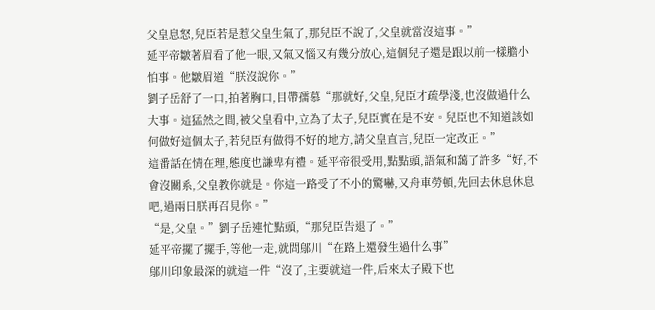父皇息怒,兒臣若是惹父皇生氣了,那兒臣不說了,父皇就當沒這事。”
延平帝皺著眉看了他一眼,又氣又惱又有幾分放心,這個兒子還是跟以前一樣膽小怕事。他皺眉道“朕沒說你。”
劉子岳舒了一口,拍著胸口,目帶孺慕“那就好,父皇,兒臣才疏學淺,也沒做過什么大事。這猛然之間,被父皇看中,立為了太子,兒臣實在是不安。兒臣也不知道該如何做好這個太子,若兒臣有做得不好的地方,請父皇直言,兒臣一定改正。”
這番話在情在理,態度也謙卑有禮。延平帝很受用,點點頭,語氣和藹了許多“好,不會沒關系,父皇教你就是。你這一路受了不小的驚嚇,又舟車勞頓,先回去休息休息吧,過兩日朕再召見你。”
“是,父皇。”劉子岳連忙點頭,“那兒臣告退了。”
延平帝擺了擺手,等他一走,就問鄔川“在路上還發生過什么事”
鄔川印象最深的就這一件“沒了,主要就這一件,后來太子殿下也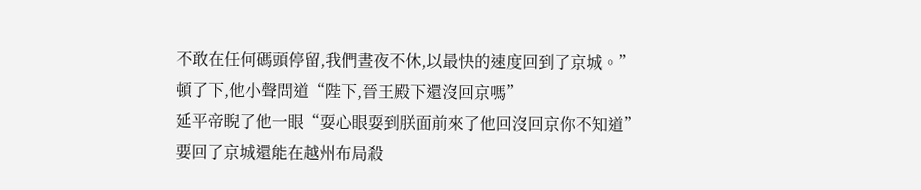不敢在任何碼頭停留,我們晝夜不休,以最快的速度回到了京城。”
頓了下,他小聲問道“陛下,晉王殿下還沒回京嗎”
延平帝睨了他一眼“耍心眼耍到朕面前來了他回沒回京你不知道”
要回了京城還能在越州布局殺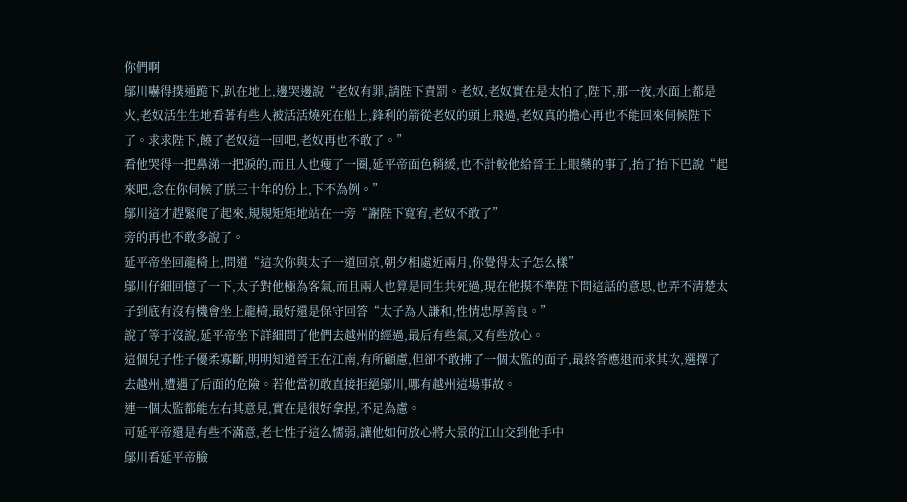你們啊
鄔川嚇得撲通跪下,趴在地上,邊哭邊說“老奴有罪,請陛下責罰。老奴,老奴實在是太怕了,陛下,那一夜,水面上都是火,老奴活生生地看著有些人被活活燒死在船上,鋒利的箭從老奴的頭上飛過,老奴真的擔心再也不能回來伺候陛下了。求求陛下,饒了老奴這一回吧,老奴再也不敢了。”
看他哭得一把鼻涕一把淚的,而且人也瘦了一圈,延平帝面色稍緩,也不計較他給晉王上眼藥的事了,抬了抬下巴說“起來吧,念在你伺候了朕三十年的份上,下不為例。”
鄔川這才趕緊爬了起來,規規矩矩地站在一旁“謝陛下寬宥,老奴不敢了”
旁的再也不敢多說了。
延平帝坐回龍椅上,問道“這次你與太子一道回京,朝夕相處近兩月,你覺得太子怎么樣”
鄔川仔細回憶了一下,太子對他極為客氣,而且兩人也算是同生共死過,現在他摸不準陛下問這話的意思,也弄不清楚太子到底有沒有機會坐上龍椅,最好還是保守回答“太子為人謙和,性情忠厚善良。”
說了等于沒說,延平帝坐下詳細問了他們去越州的經過,最后有些氣,又有些放心。
這個兒子性子優柔寡斷,明明知道晉王在江南,有所顧慮,但卻不敢拂了一個太監的面子,最終答應退而求其次,選擇了去越州,遭遇了后面的危險。若他當初敢直接拒絕鄔川,哪有越州這場事故。
連一個太監都能左右其意見,實在是很好拿捏,不足為慮。
可延平帝還是有些不滿意,老七性子這么懦弱,讓他如何放心將大景的江山交到他手中
鄔川看延平帝臉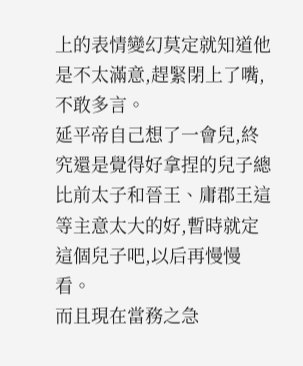上的表情變幻莫定就知道他是不太滿意,趕緊閉上了嘴,不敢多言。
延平帝自己想了一會兒,終究還是覺得好拿捏的兒子總比前太子和晉王、庸郡王這等主意太大的好,暫時就定這個兒子吧,以后再慢慢看。
而且現在當務之急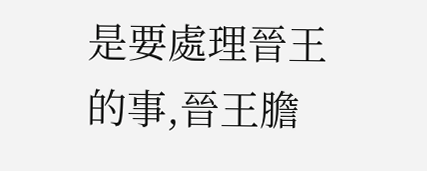是要處理晉王的事,晉王膽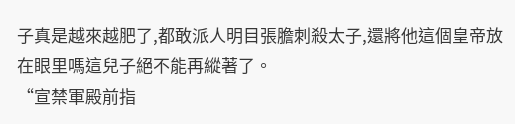子真是越來越肥了,都敢派人明目張膽刺殺太子,還將他這個皇帝放在眼里嗎這兒子絕不能再縱著了。
“宣禁軍殿前指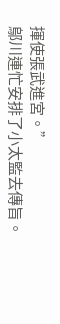揮使張武進宮。”
鄔川連忙安排了小太監去傳旨。